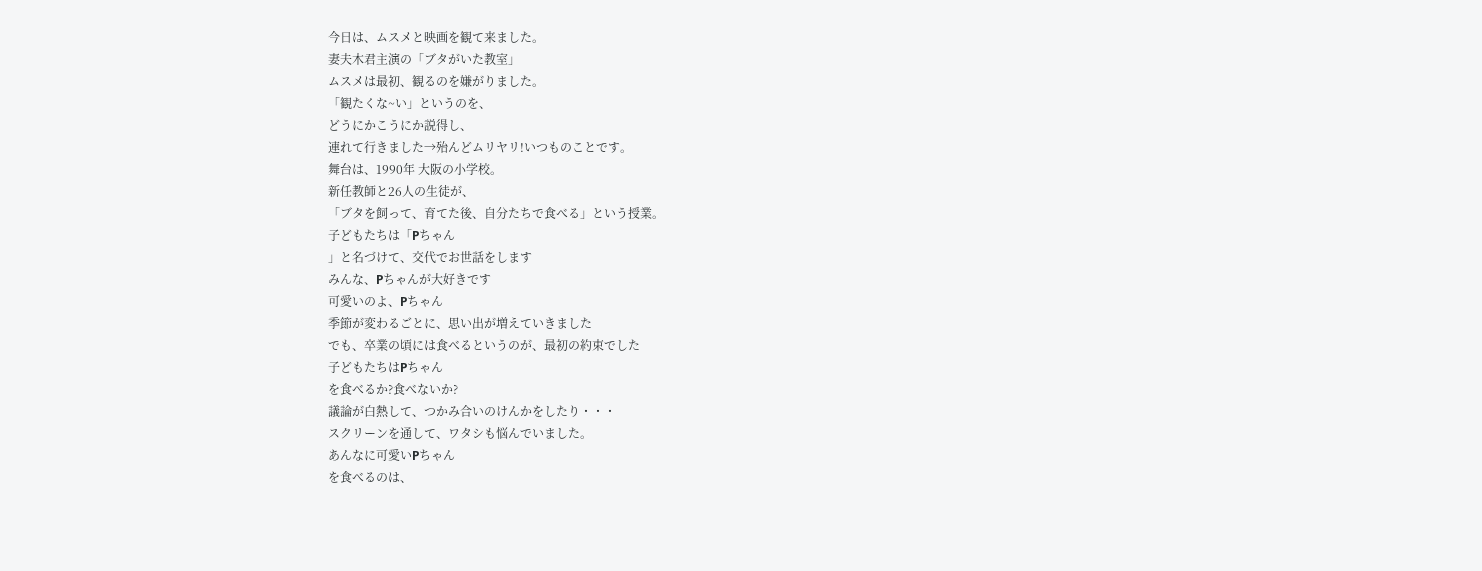今日は、ムスメと映画を観て来ました。
妻夫木君主演の「ブタがいた教室」
ムスメは最初、観るのを嫌がりました。
「観たくな~い」というのを、
どうにかこうにか説得し、
連れて行きました→殆んどムリヤリ!いつものことです。
舞台は、1990年 大阪の小学校。
新任教師と26人の生徒が、
「ブタを飼って、育てた後、自分たちで食べる」という授業。
子どもたちは「Pちゃん
」と名づけて、交代でお世話をします
みんな、Pちゃんが大好きです
可愛いのよ、Pちゃん
季節が変わるごとに、思い出が増えていきました
でも、卒業の頃には食べるというのが、最初の約束でした
子どもたちはPちゃん
を食べるか?食べないか?
議論が白熱して、つかみ合いのけんかをしたり・・・
スクリーンを通して、ワタシも悩んでいました。
あんなに可愛いPちゃん
を食べるのは、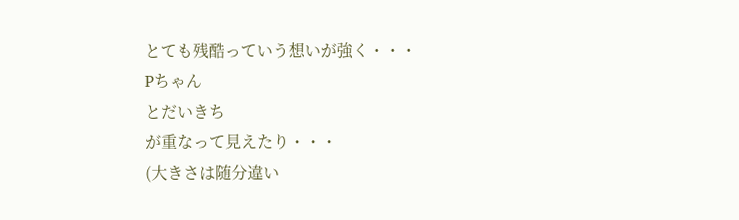とても残酷っていう想いが強く・・・
Pちゃん
とだいきち
が重なって見えたり・・・
(大きさは随分違い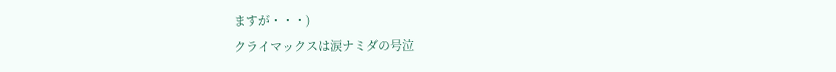ますが・・・)
クライマックスは涙ナミダの号泣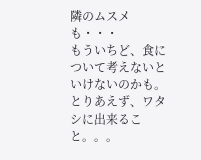隣のムスメも・・・
もういちど、食について考えないといけないのかも。
とりあえず、ワタシに出来ること。。。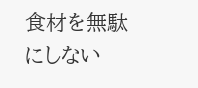食材を無駄にしない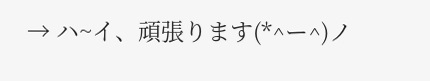→ ハ~イ、頑張ります(*^ー^)ノ